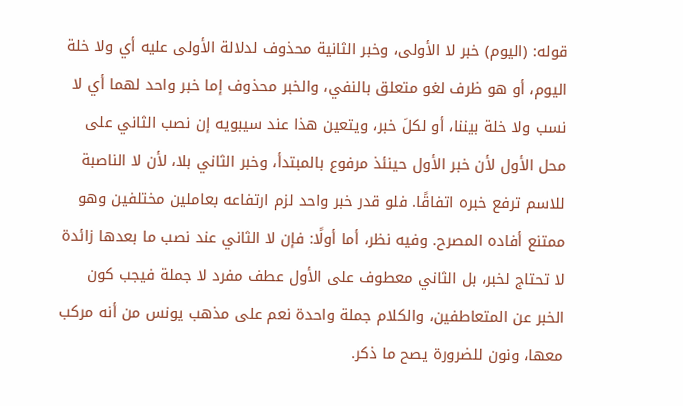قوله: (اليوم) خبر لا الأولى، وخبر الثانية محذوف لدلالة الأولى عليه أي ولا خلة اليوم، أو هو ظرف لغو متعلق بالنفي، والخبر محذوف إما خبر واحد لهما أي لا نسب ولا خلة بيننا، أو لكلَ خبر، ويتعين هذا عند سيبويه إن نصب الثاني على محل الأول لأن خبر الأول حينئذ مرفوع بالمبتدأ، وخبر الثاني بلا، لأن لا الناصبة للاسم ترفع خبره اتفاقًا. فلو قدر خبر واحد لزم ارتفاعه بعاملين مختلفين وهو ممتنع أفاده المصرح. وفيه نظر، أما أولًا: فإن لا الثاني عند نصب ما بعدها زائدة لا تحتاج لخبر، بل الثاني معطوف على الأول عطف مفرد لا جملة فيجب كون الخبر عن المتعاطفين، والكلام جملة واحدة نعم على مذهب يونس من أنه مركب معها، ونون للضرورة يصح ما ذكر.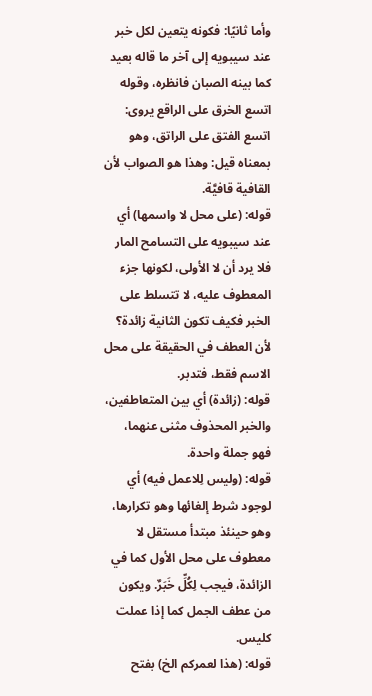وأما ثانيًا: فكونه يتعين لكل خبر عند سيبويه إلى آخر ما قاله بعيد كما بينه الصبان فانظره، وقوله اتسع الخرق على الراقع يروى: اتسع الفتق على الراتق، وهو بمعناه قيل: وهذا هو الصواب لأن القافية قافيَّة.
قوله: (على محل لا واسمها) أي عند سيبويه على التسامح المار فلا يرد أن لا الأولى، لكونها جزء المعطوف عليه، لا تتسلط على الخبر فكيف تكون الثانية زائدة؟ لأن العطف في الحقيقة على محل الاسم فقط، فتدبر.
قوله: (زائدة) أي بين المتعاطفين، والخبر المحذوف مثنى عنهما، فهو جملة واحدة.
قوله: (وليس لِلاعمل فيه) أي لوجود شرط إلغائها وهو تكرارها، وهو حينئذ مبتدأ مستقل لا معطوف على محل الأول كما في الزائدة، فيجب لِكُلِّ خَبَرٌ. ويكون من عطف الجمل كما إذا عملت كليس.
قوله: (هذا لعمركم الخ) بفتح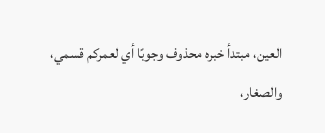العين، مبتدأ خبره محذوف وجوبًا أي لعمركم قسمي، والصغار،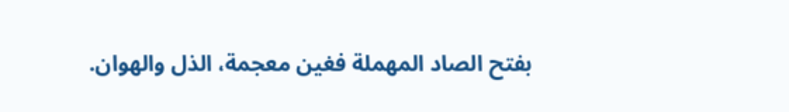بفتح الصاد المهملة فغين معجمة، الذل والهوان.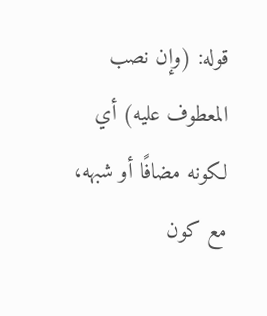قوله: (وإن نصب المعطوف عليه) أي لكونه مضافًا أو شبهه، مع كون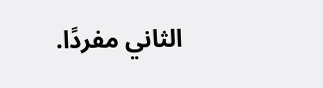الثاني مفردًا.